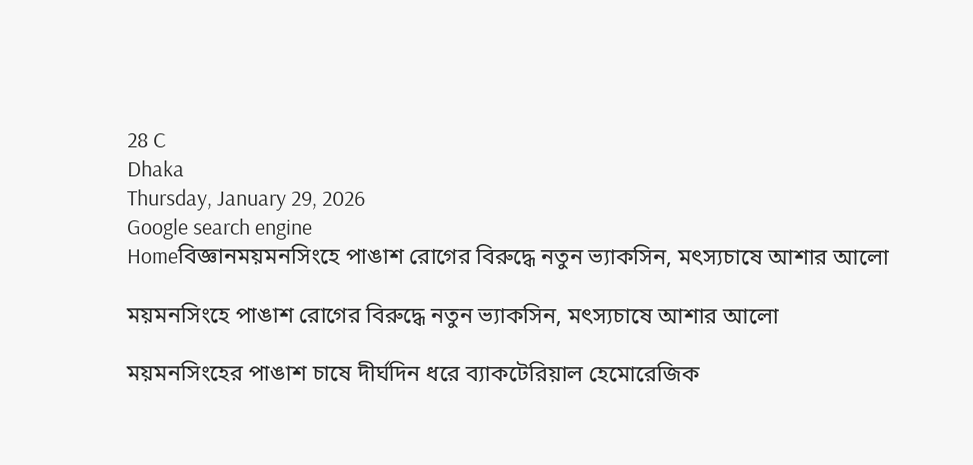28 C
Dhaka
Thursday, January 29, 2026
Google search engine
Homeবিজ্ঞানময়মনসিংহে পাঙাশ রোগের বিরুদ্ধে নতুন ভ্যাকসিন, মৎস্যচাষে আশার আলো

ময়মনসিংহে পাঙাশ রোগের বিরুদ্ধে নতুন ভ্যাকসিন, মৎস্যচাষে আশার আলো

ময়মনসিংহের পাঙাশ চাষে দীর্ঘদিন ধরে ব্যাকটেরিয়াল হেমোরেজিক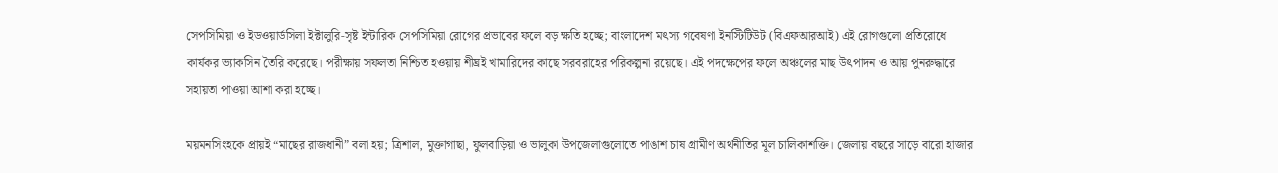সেপসিমিয়া ও ইডওয়ার্ডসিলা ইক্টালুরি‑সৃষ্ট ইন্টারিক সেপসিমিয়া রোগের প্রভাবের ফলে বড় ক্ষতি হচ্ছে; বাংলাদেশ মৎস্য গবেষণা ইনস্টিটিউট (বিএফআরআই) এই রোগগুলো প্রতিরোধে কার্যকর ভ্যাকসিন তৈরি করেছে। পরীক্ষায় সফলতা নিশ্চিত হওয়ায় শীঘ্রই খামারিদের কাছে সরবরাহের পরিকল্পনা রয়েছে। এই পদক্ষেপের ফলে অঞ্চলের মাছ উৎপাদন ও আয় পুনরুদ্ধারে সহায়তা পাওয়া আশা করা হচ্ছে।

ময়মনসিংহকে প্রায়ই “মাছের রাজধানী” বলা হয়; ত্রিশাল, মুক্তাগাছা, ফুলবাড়িয়া ও ভালুকা উপজেলাগুলোতে পাঙাশ চাষ গ্রামীণ অর্থনীতির মূল চালিকাশক্তি। জেলায় বছরে সাড়ে বারো হাজার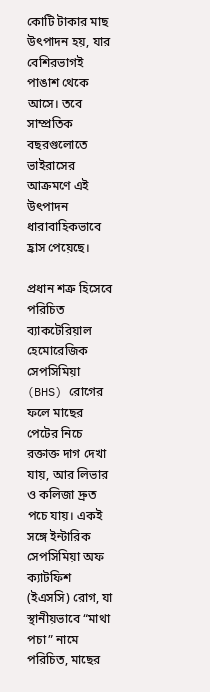কোটি টাকার মাছ উৎপাদন হয়, যার বেশিরভাগই পাঙাশ থেকে আসে। তবে সাম্প্রতিক বছরগুলোতে ভাইরাসের আক্রমণে এই উৎপাদন ধারাবাহিকভাবে হ্রাস পেয়েছে।

প্রধান শত্রু হিসেবে পরিচিত ব্যাকটেরিয়াল হেমোরেজিক সেপসিমিয়া (BHS) রোগের ফলে মাছের পেটের নিচে রক্তাক্ত দাগ দেখা যায়, আর লিভার ও কলিজা দ্রুত পচে যায়। একই সঙ্গে ইন্টারিক সেপসিমিয়া অফ ক্যাটফিশ (ইএসসি) রোগ, যা স্থানীয়ভাবে “মাথা পচা” নামে পরিচিত, মাছের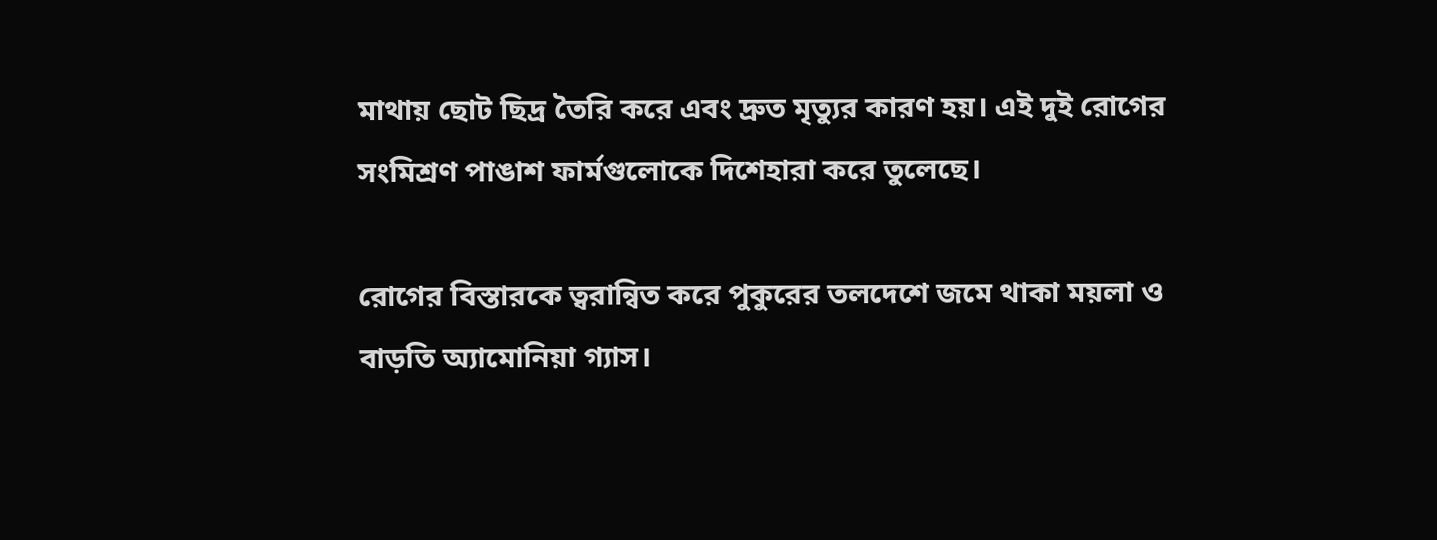মাথায় ছোট ছিদ্র তৈরি করে এবং দ্রুত মৃত্যুর কারণ হয়। এই দুই রোগের সংমিশ্রণ পাঙাশ ফার্মগুলোকে দিশেহারা করে তুলেছে।

রোগের বিস্তারকে ত্বরান্বিত করে পুকুরের তলদেশে জমে থাকা ময়লা ও বাড়তি অ্যামোনিয়া গ্যাস।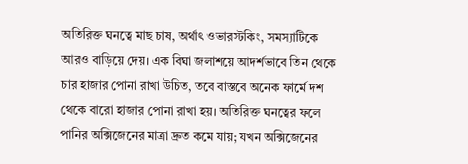অতিরিক্ত ঘনত্বে মাছ চাষ, অর্থাৎ ওভারস্টকিং, সমস্যাটিকে আরও বাড়িয়ে দেয়। এক বিঘা জলাশয়ে আদর্শভাবে তিন থেকে চার হাজার পোনা রাখা উচিত, তবে বাস্তবে অনেক ফার্মে দশ থেকে বারো হাজার পোনা রাখা হয়। অতিরিক্ত ঘনত্বের ফলে পানির অক্সিজেনের মাত্রা দ্রুত কমে যায়; যখন অক্সিজেনের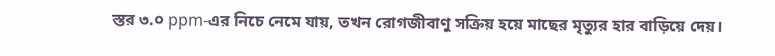স্তর ৩.০ ppm-এর নিচে নেমে যায়, তখন রোগজীবাণু সক্রিয় হয়ে মাছের মৃত্যুর হার বাড়িয়ে দেয়।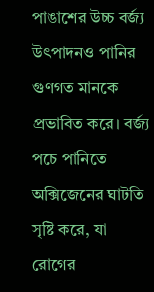পাঙাশের উচ্চ বর্জ্য উৎপাদনও পানির গুণগত মানকে প্রভাবিত করে। বর্জ্য পচে পানিতে অক্সিজেনের ঘাটতি সৃষ্টি করে, যা রোগের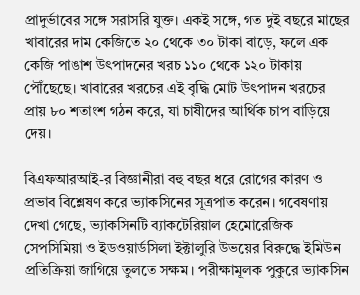প্রাদুর্ভাবের সঙ্গে সরাসরি যুক্ত। একই সঙ্গে, গত দুই বছরে মাছের খাবারের দাম কেজিতে ২০ থেকে ৩০ টাকা বাড়ে, ফলে এক কেজি পাঙাশ উৎপাদনের খরচ ১১০ থেকে ১২০ টাকায় পৌঁছেছে। খাবারের খরচের এই বৃদ্ধি মোট উৎপাদন খরচের প্রায় ৮০ শতাংশ গঠন করে, যা চাষীদের আর্থিক চাপ বাড়িয়ে দেয়।

বিএফআরআই-র বিজ্ঞানীরা বহু বছর ধরে রোগের কারণ ও প্রভাব বিশ্লেষণ করে ভ্যাকসিনের সূত্রপাত করেন। গবেষণায় দেখা গেছে, ভ্যাকসিনটি ব্যাকটেরিয়াল হেমোরেজিক সেপসিমিয়া ও ইডওয়ার্ডসিলা ইক্টালুরি উভয়ের বিরুদ্ধে ইমিউন প্রতিক্রিয়া জাগিয়ে তুলতে সক্ষম। পরীক্ষামূলক পুকুরে ভ্যাকসিন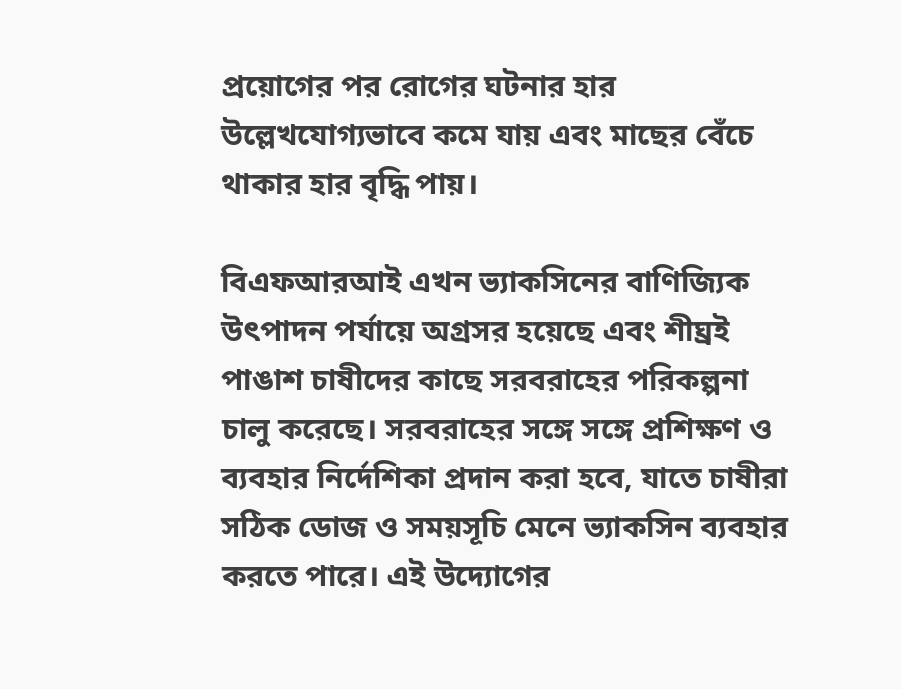প্রয়োগের পর রোগের ঘটনার হার উল্লেখযোগ্যভাবে কমে যায় এবং মাছের বেঁচে থাকার হার বৃদ্ধি পায়।

বিএফআরআই এখন ভ্যাকসিনের বাণিজ্যিক উৎপাদন পর্যায়ে অগ্রসর হয়েছে এবং শীঘ্রই পাঙাশ চাষীদের কাছে সরবরাহের পরিকল্পনা চালু করেছে। সরবরাহের সঙ্গে সঙ্গে প্রশিক্ষণ ও ব্যবহার নির্দেশিকা প্রদান করা হবে, যাতে চাষীরা সঠিক ডোজ ও সময়সূচি মেনে ভ্যাকসিন ব্যবহার করতে পারে। এই উদ্যোগের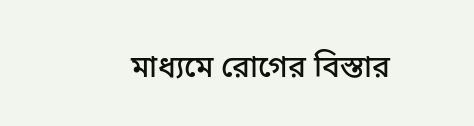মাধ্যমে রোগের বিস্তার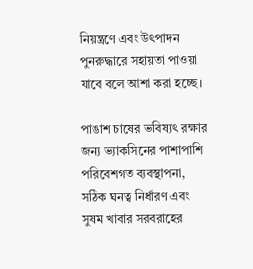নিয়ন্ত্রণে এবং উৎপাদন পুনরুদ্ধারে সহায়তা পাওয়া যাবে বলে আশা করা হচ্ছে।

পাঙাশ চাষের ভবিষ্যৎ রক্ষার জন্য ভ্যাকসিনের পাশাপাশি পরিবেশগত ব্যবস্থাপনা, সঠিক ঘনত্ব নির্ধারণ এবং সুষম খাবার সরবরাহের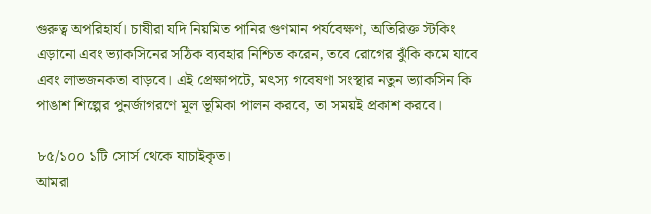গুরুত্ব অপরিহার্য। চাষীরা যদি নিয়মিত পানির গুণমান পর্যবেক্ষণ, অতিরিক্ত স্টকিং এড়ানো এবং ভ্যাকসিনের সঠিক ব্যবহার নিশ্চিত করেন, তবে রোগের ঝুঁকি কমে যাবে এবং লাভজনকতা বাড়বে। এই প্রেক্ষাপটে, মৎস্য গবেষণা সংস্থার নতুন ভ্যাকসিন কি পাঙাশ শিল্পের পুনর্জাগরণে মূল ভূমিকা পালন করবে, তা সময়ই প্রকাশ করবে।

৮৫/১০০ ১টি সোর্স থেকে যাচাইকৃত।
আমরা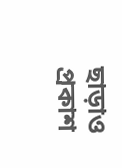ছাড়াও প্রকাশ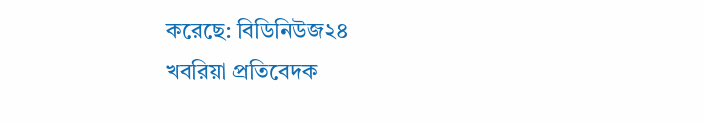করেছে: বিডিনিউজ২৪
খবরিয়া প্রতিবেদক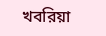খবরিয়া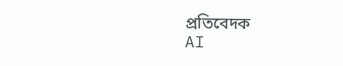প্রতিবেদক
AI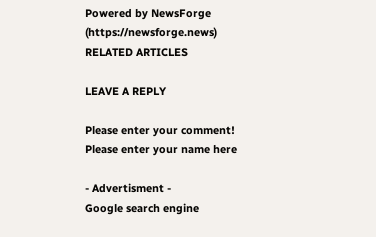Powered by NewsForge (https://newsforge.news)
RELATED ARTICLES

LEAVE A REPLY

Please enter your comment!
Please enter your name here

- Advertisment -
Google search engine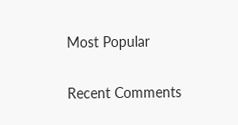Most Popular

Recent Comments